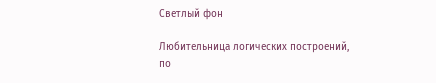Светлый фон

Любительница логических построений, по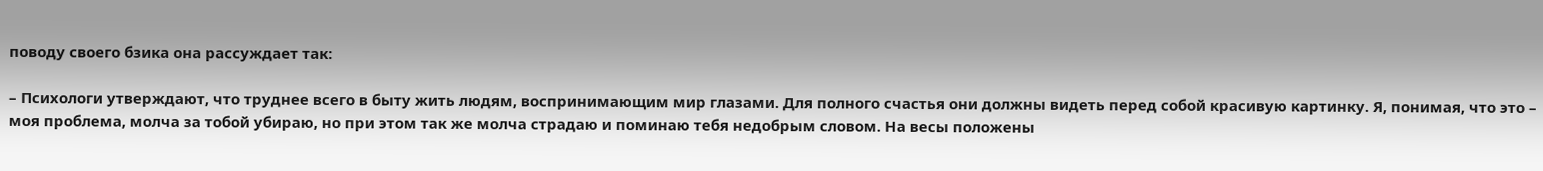поводу своего бзика она рассуждает так:

– Психологи утверждают, что труднее всего в быту жить людям, воспринимающим мир глазами. Для полного счастья они должны видеть перед собой красивую картинку. Я, понимая, что это – моя проблема, молча за тобой убираю, но при этом так же молча страдаю и поминаю тебя недобрым словом. На весы положены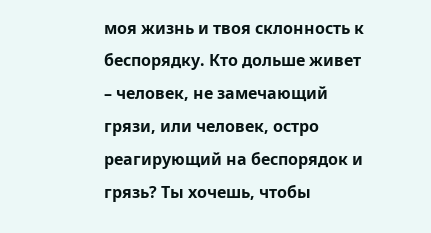моя жизнь и твоя склонность к беспорядку. Кто дольше живет – человек, не замечающий грязи, или человек, остро реагирующий на беспорядок и грязь? Ты хочешь, чтобы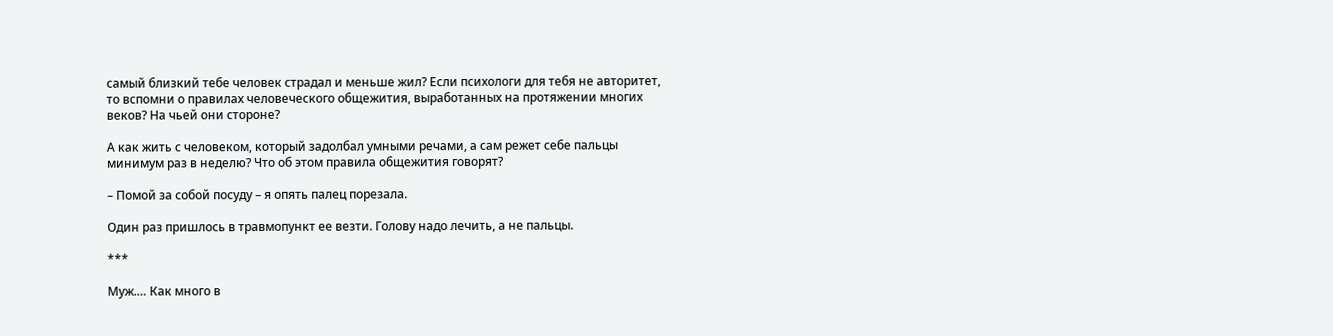самый близкий тебе человек страдал и меньше жил? Если психологи для тебя не авторитет, то вспомни о правилах человеческого общежития, выработанных на протяжении многих веков? На чьей они стороне?

А как жить с человеком, который задолбал умными речами, а сам режет себе пальцы минимум раз в неделю? Что об этом правила общежития говорят?

– Помой за собой посуду – я опять палец порезала.

Один раз пришлось в травмопункт ее везти. Голову надо лечить, а не пальцы.

***

Муж.… Как много в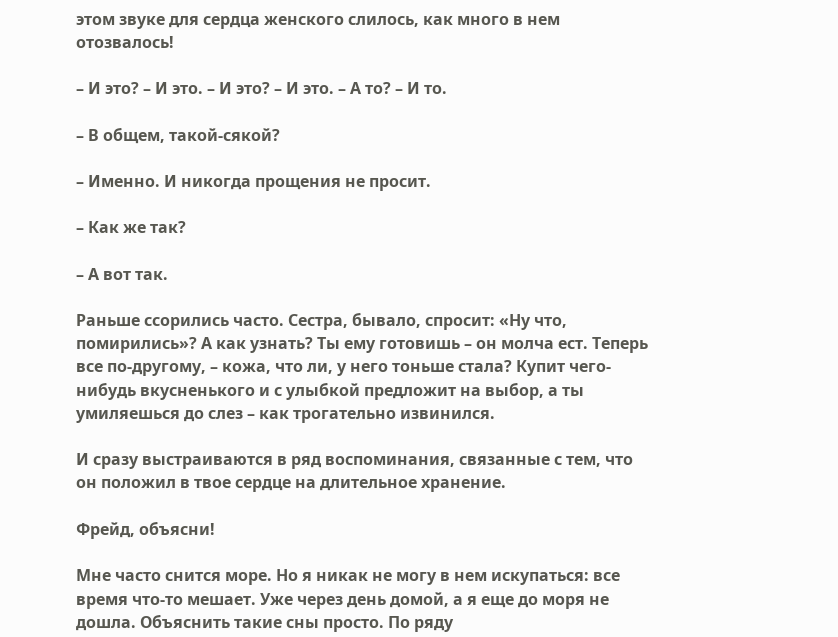этом звуке для сердца женского слилось, как много в нем отозвалось!

– И это? – И это. – И это? – И это. – А то? – И то.

– В общем, такой-сякой?

– Именно. И никогда прощения не просит.

– Как же так?

– А вот так.

Раньше ссорились часто. Сестра, бывало, спросит: «Ну что, помирились»? А как узнать? Ты ему готовишь – он молча ест. Теперь все по-другому, – кожа, что ли, у него тоньше стала? Купит чего-нибудь вкусненького и с улыбкой предложит на выбор, а ты умиляешься до слез – как трогательно извинился.

И сразу выстраиваются в ряд воспоминания, связанные с тем, что он положил в твое сердце на длительное хранение.

Фрейд, объясни!

Мне часто снится море. Но я никак не могу в нем искупаться: все время что-то мешает. Уже через день домой, а я еще до моря не дошла. Объяснить такие сны просто. По ряду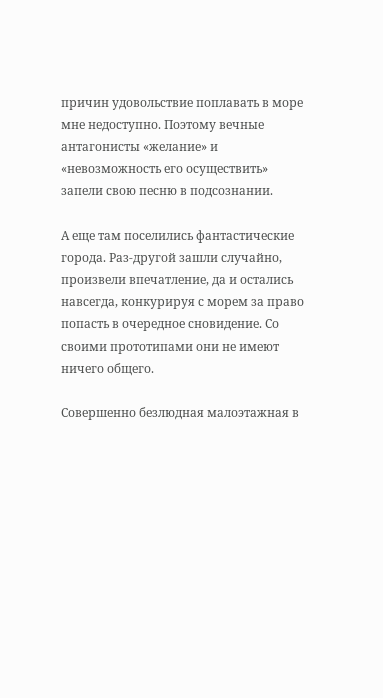причин удовольствие поплавать в море мне недоступно. Поэтому вечные антагонисты «желание» и «невозможность его осуществить» запели свою песню в подсознании.

А еще там поселились фантастические города. Раз-другой зашли случайно, произвели впечатление, да и остались навсегда, конкурируя с морем за право попасть в очередное сновидение. Со своими прототипами они не имеют ничего общего.

Совершенно безлюдная малоэтажная в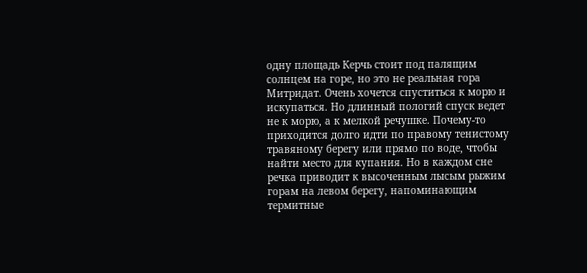одну площадь Керчь стоит под палящим солнцем на горе, но это не реальная гора Митридат. Очень хочется спуститься к морю и искупаться. Но длинный пологий спуск ведет не к морю, а к мелкой речушке. Почему-то приходится долго идти по правому тенистому травяному берегу или прямо по воде, чтобы найти место для купания. Но в каждом сне речка приводит к высоченным лысым рыжим горам на левом берегу, напоминающим термитные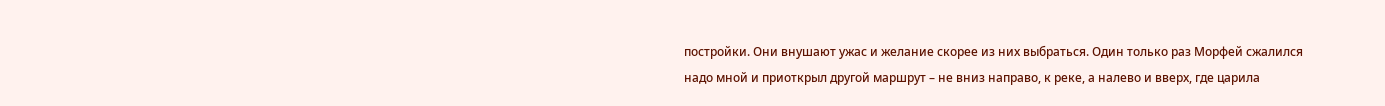постройки. Они внушают ужас и желание скорее из них выбраться. Один только раз Морфей сжалился надо мной и приоткрыл другой маршрут – не вниз направо, к реке, а налево и вверх, где царила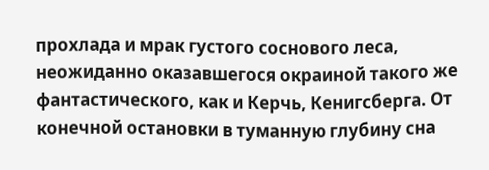прохлада и мрак густого соснового леса, неожиданно оказавшегося окраиной такого же фантастического, как и Керчь, Кенигсберга. От конечной остановки в туманную глубину сна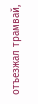отъезжал трамвай,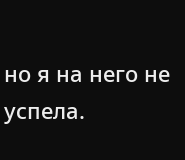но я на него не успела.